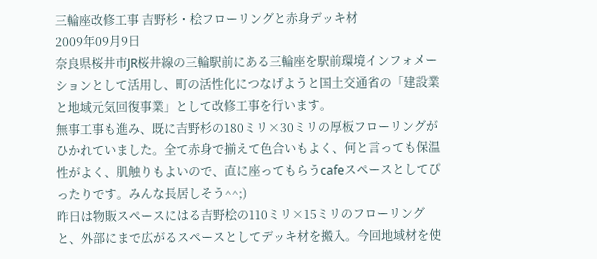三輪座改修工事 吉野杉・桧フローリングと赤身デッキ材
2009年09月9日
奈良県桜井市JR桜井線の三輪駅前にある三輪座を駅前環境インフォメーションとして活用し、町の活性化につなげようと国土交通省の「建設業と地域元気回復事業」として改修工事を行います。
無事工事も進み、既に吉野杉の180ミリ×30ミリの厚板フローリングがひかれていました。全て赤身で揃えて色合いもよく、何と言っても保温性がよく、肌触りもよいので、直に座ってもらうcafeスペースとしてぴったりです。みんな長居しそう^^;)
昨日は物販スペースにはる吉野桧の110ミリ×15ミリのフローリングと、外部にまで広がるスペースとしてデッキ材を搬入。今回地域材を使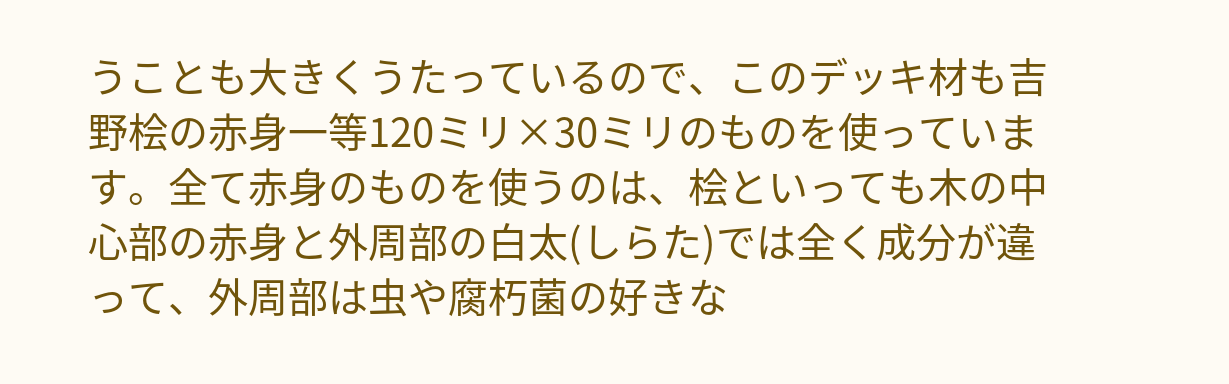うことも大きくうたっているので、このデッキ材も吉野桧の赤身一等120ミリ×30ミリのものを使っています。全て赤身のものを使うのは、桧といっても木の中心部の赤身と外周部の白太(しらた)では全く成分が違って、外周部は虫や腐朽菌の好きな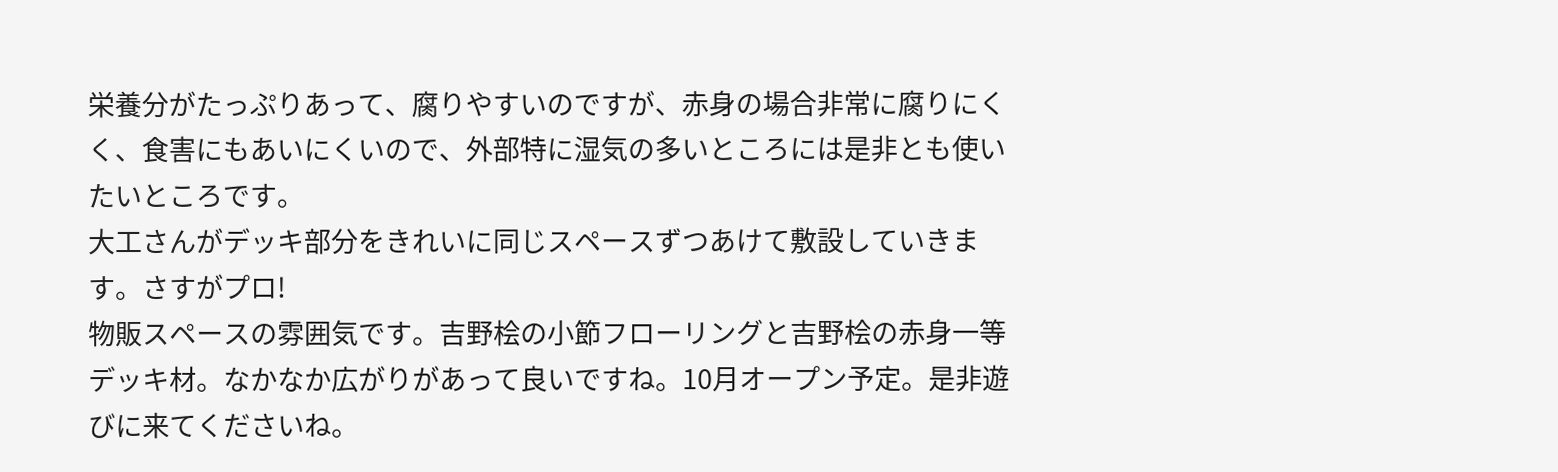栄養分がたっぷりあって、腐りやすいのですが、赤身の場合非常に腐りにくく、食害にもあいにくいので、外部特に湿気の多いところには是非とも使いたいところです。
大工さんがデッキ部分をきれいに同じスペースずつあけて敷設していきます。さすがプロ!
物販スペースの雰囲気です。吉野桧の小節フローリングと吉野桧の赤身一等デッキ材。なかなか広がりがあって良いですね。10月オープン予定。是非遊びに来てくださいね。